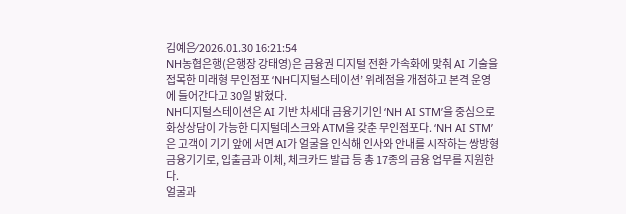김예은⁄ 2026.01.30 16:21:54
NH농협은행(은행장 강태영)은 금융권 디지털 전환 가속화에 맞춰 AI 기술을 접목한 미래형 무인점포 ‘NH디지털스테이션’ 위례점을 개점하고 본격 운영에 들어간다고 30일 밝혔다.
NH디지털스테이션은 AI 기반 차세대 금융기기인 ‘NH AI STM’을 중심으로 화상상담이 가능한 디지털데스크와 ATM을 갖춘 무인점포다. ‘NH AI STM’은 고객이 기기 앞에 서면 AI가 얼굴을 인식해 인사와 안내를 시작하는 쌍방형 금융기기로, 입출금과 이체, 체크카드 발급 등 총 17종의 금융 업무를 지원한다.
얼굴과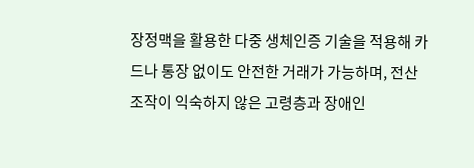장정맥을 활용한 다중 생체인증 기술을 적용해 카드나 통장 없이도 안전한 거래가 가능하며, 전산 조작이 익숙하지 않은 고령층과 장애인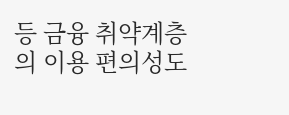등 금융 취약계층의 이용 편의성도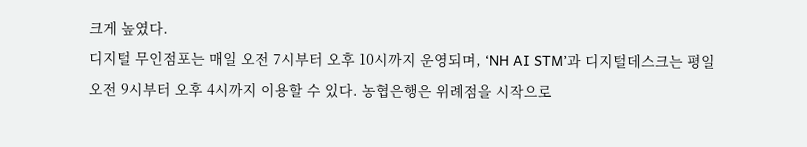크게 높였다.
디지털 무인점포는 매일 오전 7시부터 오후 10시까지 운영되며, ‘NH AI STM’과 디지털데스크는 평일 오전 9시부터 오후 4시까지 이용할 수 있다. 농협은행은 위례점을 시작으로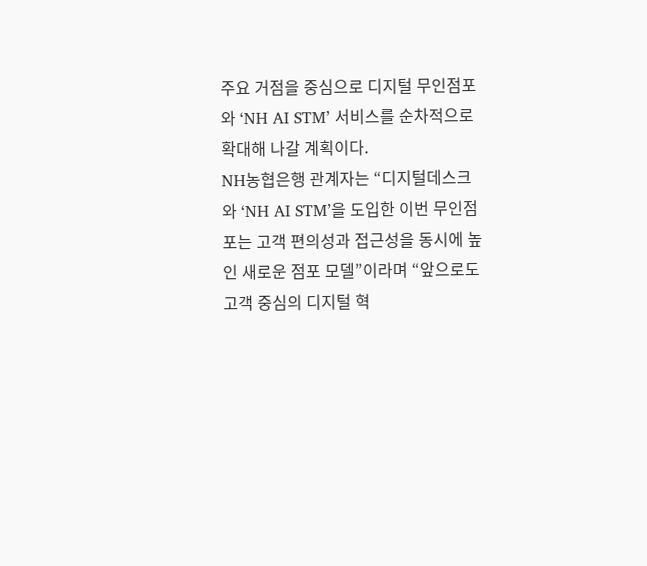주요 거점을 중심으로 디지털 무인점포와 ‘NH AI STM’ 서비스를 순차적으로 확대해 나갈 계획이다.
NH농협은행 관계자는 “디지털데스크와 ‘NH AI STM’을 도입한 이번 무인점포는 고객 편의성과 접근성을 동시에 높인 새로운 점포 모델”이라며 “앞으로도 고객 중심의 디지털 혁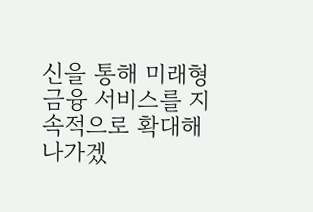신을 통해 미래형 금융 서비스를 지속적으로 확대해 나가겠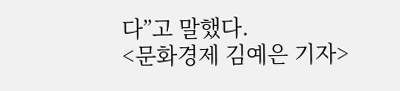다”고 말했다.
<문화경제 김예은 기자>